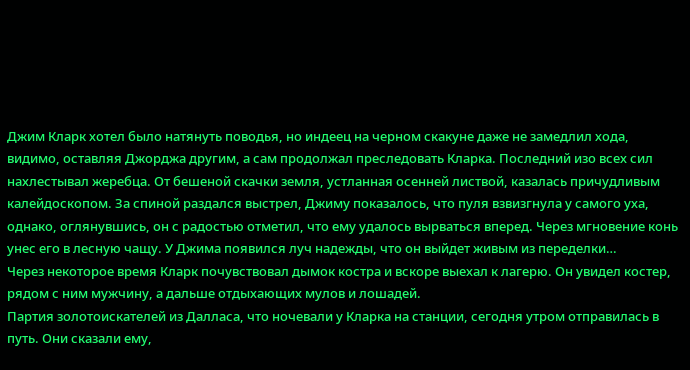Джим Кларк хотел было натянуть поводья, но индеец на черном скакуне даже не замедлил хода, видимо, оставляя Джорджа другим, а сам продолжал преследовать Кларка. Последний изо всех сил нахлестывал жеребца. От бешеной скачки земля, устланная осенней листвой, казалась причудливым калейдоскопом. За спиной раздался выстрел, Джиму показалось, что пуля взвизгнула у самого уха, однако, оглянувшись, он с радостью отметил, что ему удалось вырваться вперед. Через мгновение конь унес его в лесную чащу. У Джима появился луч надежды, что он выйдет живым из переделки…
Через некоторое время Кларк почувствовал дымок костра и вскоре выехал к лагерю. Он увидел костер, рядом с ним мужчину, а дальше отдыхающих мулов и лошадей.
Партия золотоискателей из Далласа, что ночевали у Кларка на станции, сегодня утром отправилась в путь. Они сказали ему,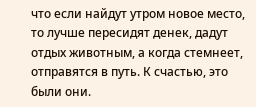что если найдут утром новое место, то лучше пересидят денек, дадут отдых животным, а когда стемнеет, отправятся в путь. К счастью, это были они.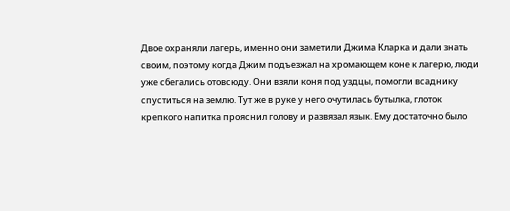Двое охраняли лагерь, именно они заметили Джима Кларка и дали знать своим, поэтому когда Джим подъезжал на хромающем коне к лагерю, люди уже сбегались отовсюду. Они взяли коня под уздцы, помогли всаднику спуститься на землю. Тут же в руке у него очутилась бутылка, глоток крепкого напитка прояснил голову и развязал язык. Ему достаточно было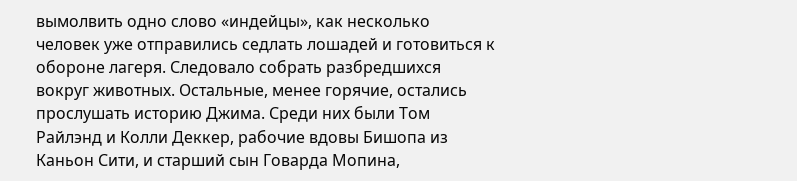вымолвить одно слово «индейцы», как несколько человек уже отправились седлать лошадей и готовиться к обороне лагеря. Следовало собрать разбредшихся вокруг животных. Остальные, менее горячие, остались прослушать историю Джима. Среди них были Том Райлэнд и Колли Деккер, рабочие вдовы Бишопа из Каньон Сити, и старший сын Говарда Мопина,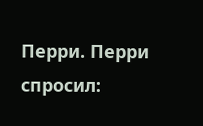Перри. Перри спросил: